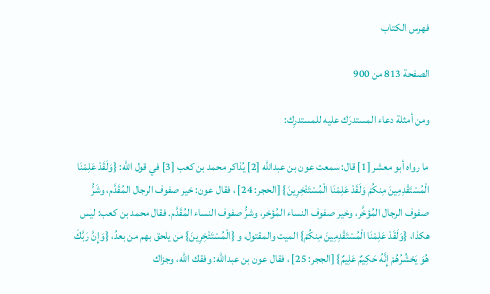فهرس الكتاب

الصفحة 813 من 900

ومن أمثلة دعاء المستدرَك عليه للمستدرِك:

ما رواه أبو معشر [1] قال: سمعت عون بن عبدالله [2] يُذاكر محمد بن كعب [3] في قول الله: {وَلَقَدْ عَلِمْنَا الْمُسْتَقْدِمِينَ مِنكُمْ وَلَقَدْ عَلِمْنَا الْمُسْتَ‍ئْخِرِينَ} [الحجر: 24] ، فقال عون: خير صفوف الرجال المُقَدَّم، وشَرُّ صفوف الرجال المُؤخَّر، وخير صفوف النساء المُؤخر، وشرُّ صفوف النساء المُقَدَّم. فقال محمد بن كعب: ليس هكذا، {وَلَقَدْ عَلِمْنَا الْمُسْتَقْدِمِينَ مِنكُمْ} الميت والمقتول، و {الْمُسْتَ‍ئْخِرِينَ} من يلحق بهم من بعدُ، {وَإِنَّ رَبَّكَ هُوَ يَحْشُرُهُمْ إِنَّهُ حَكِيمٌ عَلِيمٌ} [الججر: 25] ، فقال عون بن عبدالله: وفقك الله، وجزاك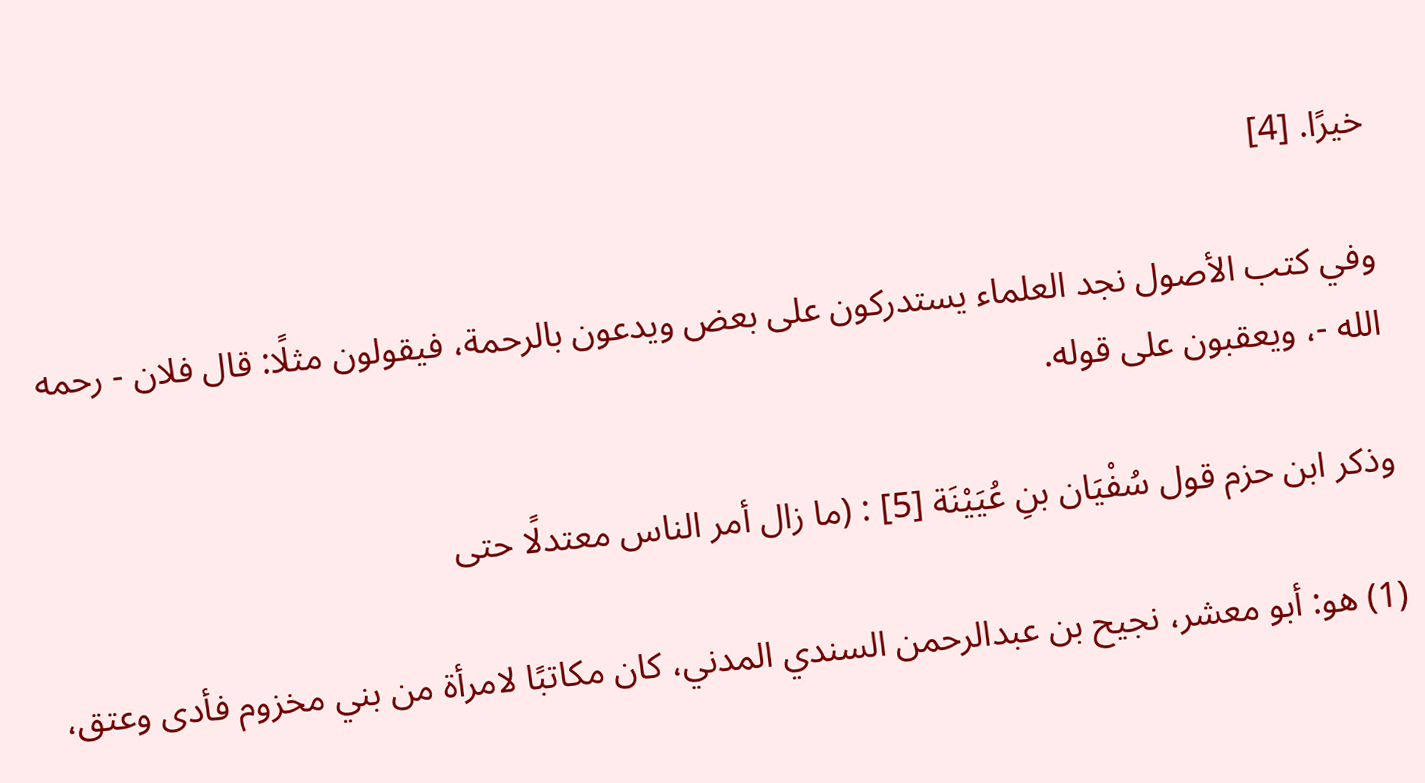خيرًا. [4]

وفي كتب الأصول نجد العلماء يستدركون على بعض ويدعون بالرحمة، فيقولون مثلًا: قال فلان - رحمه الله -، ويعقبون على قوله.

وذكر ابن حزم قول سُفْيَان بنِ عُيَيْنَة [5] : (ما زال أمر الناس معتدلًا حتى

(1) هو: أبو معشر، نجيح بن عبدالرحمن السندي المدني، كان مكاتبًا لامرأة من بني مخزوم فأدى وعتق،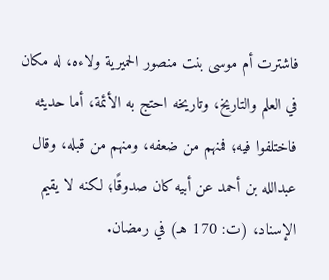فاشترت أم موسى بنت منصور الحميرية ولاءه، له مكان في العلم والتاريخ، وتاريخه احتج به الأئمة، أما حديثه فاختلفوا فيه؛ فمنهم من ضعفه، ومنهم من قبله، وقال عبدالله بن أحمد عن أبيه كان صدوقًا؛ لكنه لا يقيم الإسناد، (ت: 170 هـ) في رمضان.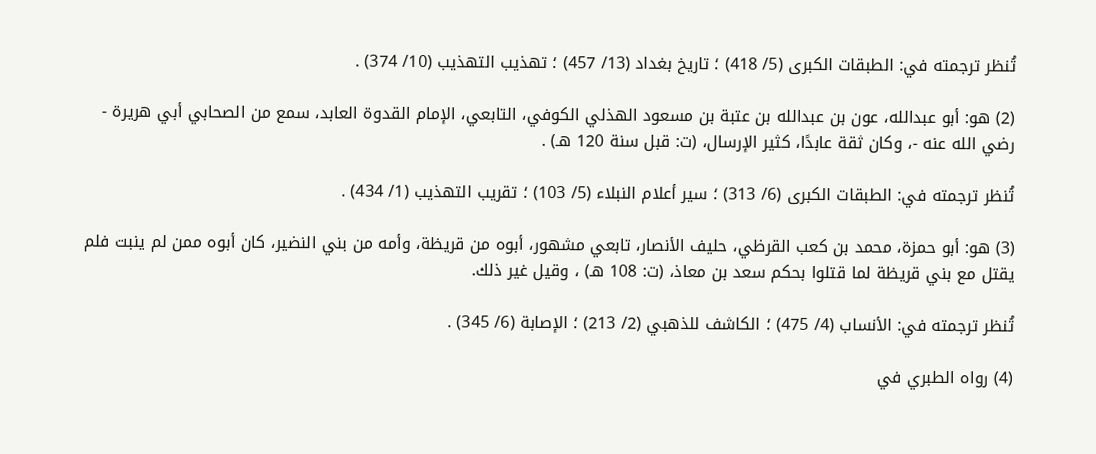تُنظر ترجمته في: الطبقات الكبرى (5/ 418) ؛ تاريخ بغداد (13/ 457) ؛ تهذيب التهذيب (10/ 374) .

(2) هو: أبو عبدالله، عون بن عبدالله بن عتبة بن مسعود الهذلي الكوفي، التابعي، الإمام القدوة العابد، سمع من الصحابي أبي هريرة - رضي الله عنه -، وكان ثقة عابدًا، كثير الإرسال، (ت: قبل سنة 120 هـ) .

تُنظر ترجمته في: الطبقات الكبرى (6/ 313) ؛ سير أعلام النبلاء (5/ 103) ؛ تقريب التهذيب (1/ 434) .

(3) هو: أبو حمزة، محمد بن كعب القرظي، حليف الأنصار، تابعي مشهور، أبوه من قريظة، وأمه من بني النضير، كان أبوه ممن لم ينبت فلم يقتل مع بني قريظة لما قتلوا بحكم سعد بن معاذ، (ت: 108 هـ) ، وقيل غير ذلك.

تُنظر ترجمته في: الأنساب (4/ 475) ؛ الكاشف للذهبي (2/ 213) ؛ الإصابة (6/ 345) .

(4) رواه الطبري في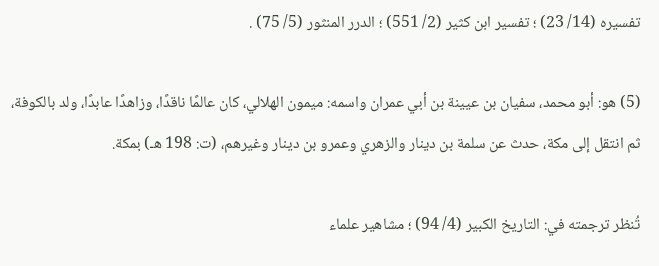تفسيره (14/ 23) ؛ تفسير ابن كثير (2/ 551) ؛ الدرر المنثور (5/ 75) .

(5) هو: أبو محمد، سفيان بن عيينة بن أبي عمران واسمه: ميمون الهلالي، كان عالمًا ناقدًا، وزاهدًا عابدًا، ولد بالكوفة، ثم انتقل إلى مكة، حدث عن سلمة بن دينار والزهري وعمرو بن دينار وغيرهم، (ت: 198 هـ) بمكة.

تُنظر ترجمته في: التاريخ الكبير (4/ 94) ؛ مشاهير علماء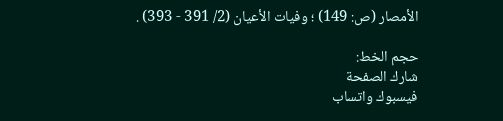الأمصار (ص: 149) ؛ وفيات الأعيان (2/ 391 - 393) .

حجم الخط:
شارك الصفحة
فيسبوك واتساب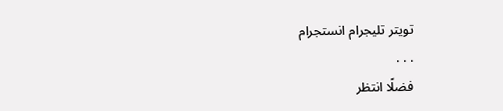تويتر تليجرام انستجرام
. . .
فضلًا انتظر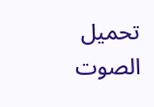تحميل الصوت